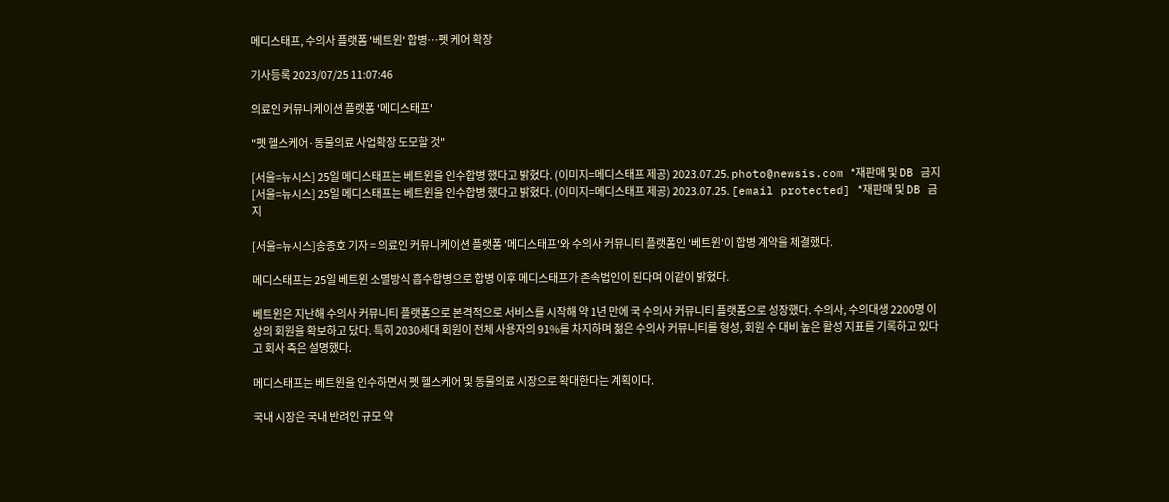메디스태프, 수의사 플랫폼 '베트윈' 합병…펫 케어 확장

기사등록 2023/07/25 11:07:46

의료인 커뮤니케이션 플랫폼 '메디스태프'

"펫 헬스케어·동물의료 사업확장 도모할 것"

[서울=뉴시스] 25일 메디스태프는 베트윈을 인수합병 했다고 밝혔다. (이미지=메디스태프 제공) 2023.07.25. photo@newsis.com *재판매 및 DB 금지
[서울=뉴시스] 25일 메디스태프는 베트윈을 인수합병 했다고 밝혔다. (이미지=메디스태프 제공) 2023.07.25. [email protected] *재판매 및 DB 금지

[서울=뉴시스]송종호 기자 = 의료인 커뮤니케이션 플랫폼 '메디스태프'와 수의사 커뮤니티 플랫폼인 '베트윈'이 합병 계약을 체결했다.

메디스태프는 25일 베트윈 소멸방식 흡수합병으로 합병 이후 메디스태프가 존속법인이 된다며 이같이 밝혔다.

베트윈은 지난해 수의사 커뮤니티 플랫폼으로 본격적으로 서비스를 시작해 약 1년 만에 국 수의사 커뮤니티 플랫폼으로 성장했다. 수의사, 수의대생 2200명 이상의 회원을 확보하고 닸다. 특히 2030세대 회원이 전체 사용자의 91%를 차지하며 젊은 수의사 커뮤니티를 형성, 회원 수 대비 높은 활성 지표를 기록하고 있다고 회사 측은 설명했다.

메디스태프는 베트윈을 인수하면서 펫 헬스케어 및 동물의료 시장으로 확대한다는 계획이다.

국내 시장은 국내 반려인 규모 약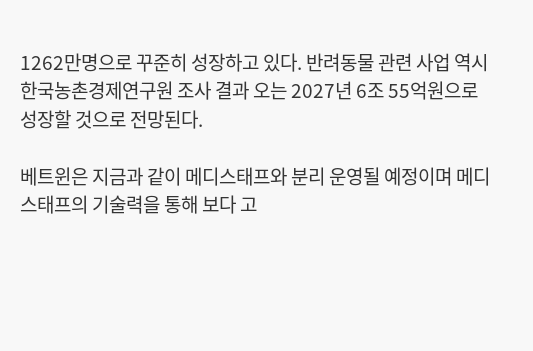1262만명으로 꾸준히 성장하고 있다. 반려동물 관련 사업 역시 한국농촌경제연구원 조사 결과 오는 2027년 6조 55억원으로 성장할 것으로 전망된다.

베트윈은 지금과 같이 메디스태프와 분리 운영될 예정이며 메디스태프의 기술력을 통해 보다 고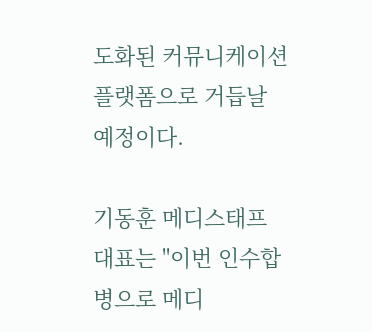도화된 커뮤니케이션 플랫폼으로 거듭날 예정이다.

기동훈 메디스태프 대표는 "이번 인수합병으로 메디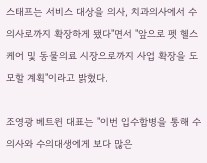스태프는 서비스 대상을 의사, 치과의사에서 수의사로까지 확장하게 됐다"면서 "앞으로 펫 헬스케어 및 동물의료 시장으로까지 사업 확장을 도모할 계획"이라고 밝혔다.

조영광 베트윈 대표는 "이번 입수합병을 통해 수의사와 수의대생에게 보다 많은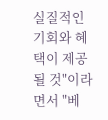실질적인 기회와 혜택이 제공될 것"이라면서 "베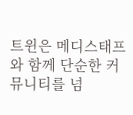트윈은 메디스태프와 함께 단순한 커뮤니티를 넘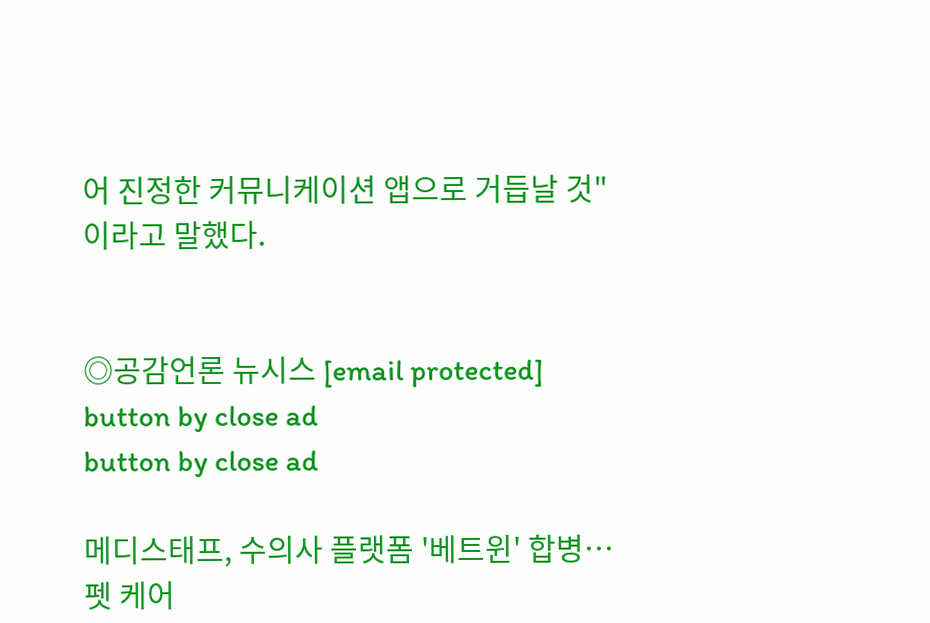어 진정한 커뮤니케이션 앱으로 거듭날 것"이라고 말했다.


◎공감언론 뉴시스 [email protected]
button by close ad
button by close ad

메디스태프, 수의사 플랫폼 '베트윈' 합병…펫 케어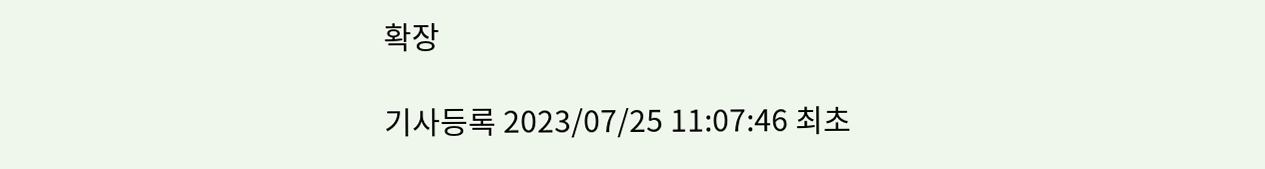확장

기사등록 2023/07/25 11:07:46 최초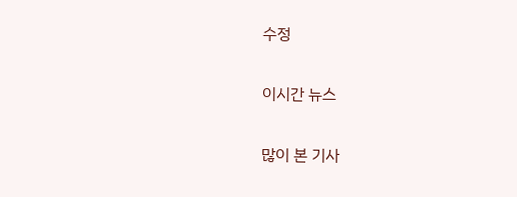수정

이시간 뉴스

많이 본 기사